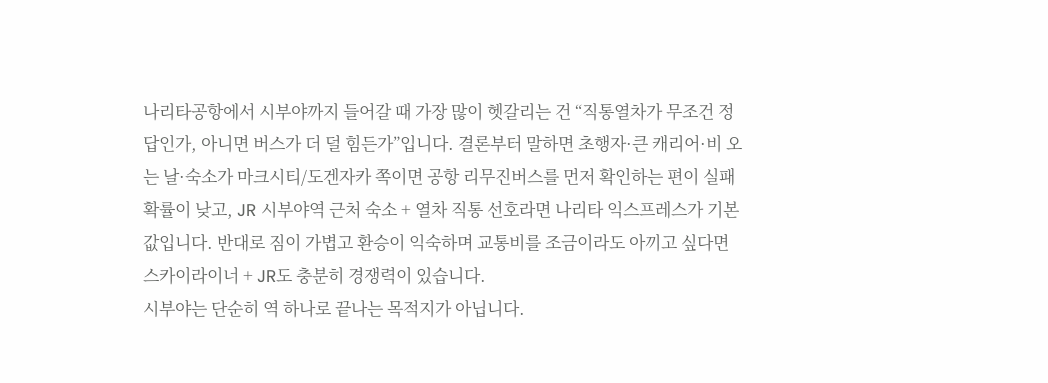나리타공항에서 시부야까지 들어갈 때 가장 많이 헷갈리는 건 “직통열차가 무조건 정답인가, 아니면 버스가 더 덜 힘든가”입니다. 결론부터 말하면 초행자·큰 캐리어·비 오는 날·숙소가 마크시티/도겐자카 쪽이면 공항 리무진버스를 먼저 확인하는 편이 실패 확률이 낮고, JR 시부야역 근처 숙소 + 열차 직통 선호라면 나리타 익스프레스가 기본값입니다. 반대로 짐이 가볍고 환승이 익숙하며 교통비를 조금이라도 아끼고 싶다면 스카이라이너 + JR도 충분히 경쟁력이 있습니다.
시부야는 단순히 역 하나로 끝나는 목적지가 아닙니다.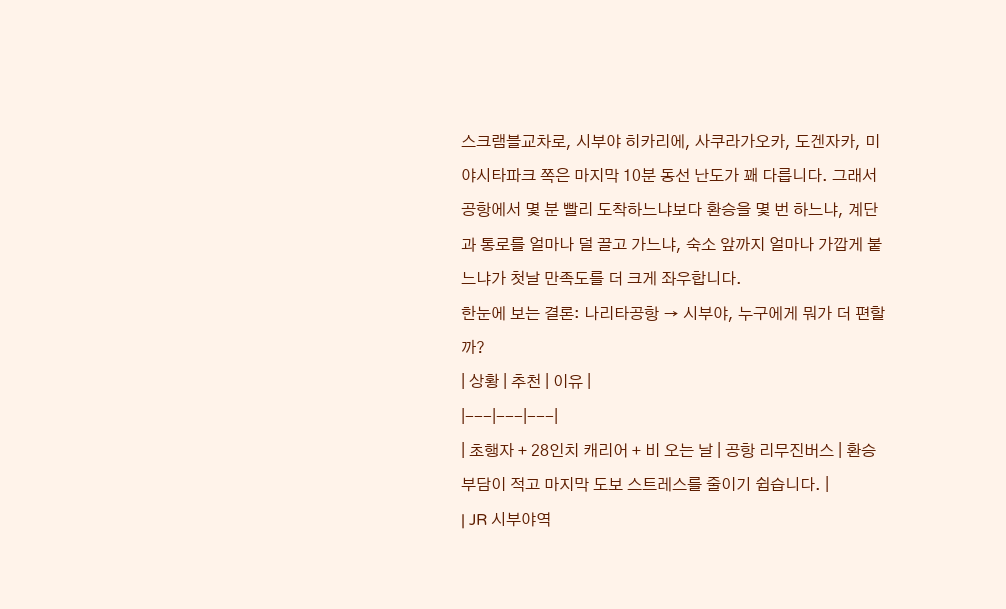스크램블교차로, 시부야 히카리에, 사쿠라가오카, 도겐자카, 미야시타파크 쪽은 마지막 10분 동선 난도가 꽤 다릅니다. 그래서 공항에서 몇 분 빨리 도착하느냐보다 환승을 몇 번 하느냐, 계단과 통로를 얼마나 덜 끌고 가느냐, 숙소 앞까지 얼마나 가깝게 붙느냐가 첫날 만족도를 더 크게 좌우합니다.
한눈에 보는 결론: 나리타공항 → 시부야, 누구에게 뭐가 더 편할까?
| 상황 | 추천 | 이유 |
|---|---|---|
| 초행자 + 28인치 캐리어 + 비 오는 날 | 공항 리무진버스 | 환승 부담이 적고 마지막 도보 스트레스를 줄이기 쉽습니다. |
| JR 시부야역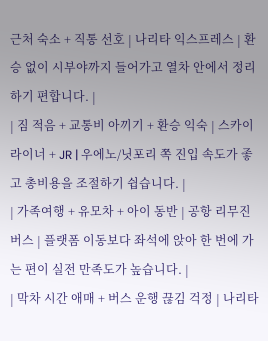근처 숙소 + 직통 선호 | 나리타 익스프레스 | 환승 없이 시부야까지 들어가고 열차 안에서 정리하기 편합니다. |
| 짐 적음 + 교통비 아끼기 + 환승 익숙 | 스카이라이너 + JR | 우에노/닛포리 쪽 진입 속도가 좋고 총비용을 조절하기 쉽습니다. |
| 가족여행 + 유모차 + 아이 동반 | 공항 리무진버스 | 플랫폼 이동보다 좌석에 앉아 한 번에 가는 편이 실전 만족도가 높습니다. |
| 막차 시간 애매 + 버스 운행 끊김 걱정 | 나리타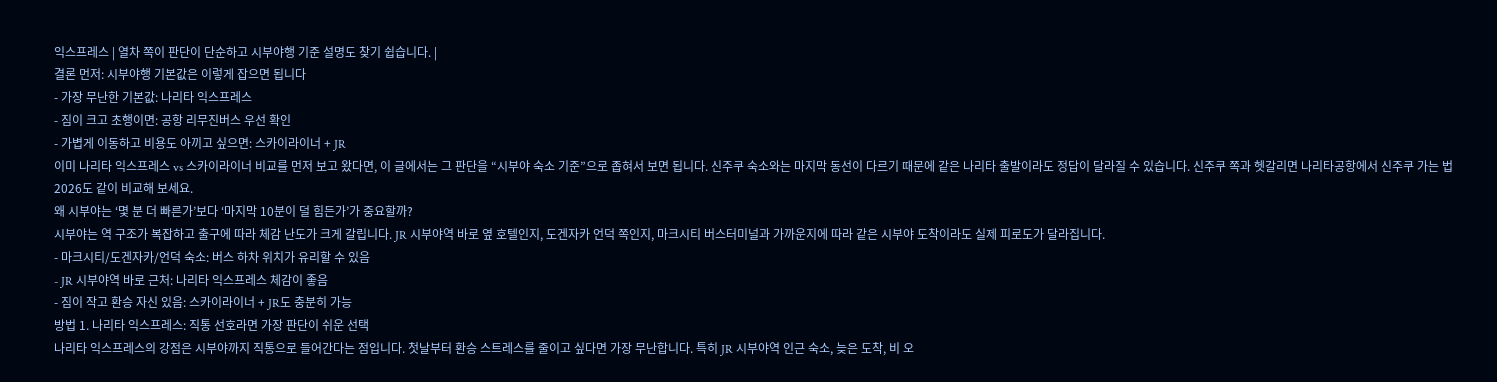익스프레스 | 열차 쪽이 판단이 단순하고 시부야행 기준 설명도 찾기 쉽습니다. |
결론 먼저: 시부야행 기본값은 이렇게 잡으면 됩니다
- 가장 무난한 기본값: 나리타 익스프레스
- 짐이 크고 초행이면: 공항 리무진버스 우선 확인
- 가볍게 이동하고 비용도 아끼고 싶으면: 스카이라이너 + JR
이미 나리타 익스프레스 vs 스카이라이너 비교를 먼저 보고 왔다면, 이 글에서는 그 판단을 “시부야 숙소 기준”으로 좁혀서 보면 됩니다. 신주쿠 숙소와는 마지막 동선이 다르기 때문에 같은 나리타 출발이라도 정답이 달라질 수 있습니다. 신주쿠 쪽과 헷갈리면 나리타공항에서 신주쿠 가는 법 2026도 같이 비교해 보세요.
왜 시부야는 ‘몇 분 더 빠른가’보다 ‘마지막 10분이 덜 힘든가’가 중요할까?
시부야는 역 구조가 복잡하고 출구에 따라 체감 난도가 크게 갈립니다. JR 시부야역 바로 옆 호텔인지, 도겐자카 언덕 쪽인지, 마크시티 버스터미널과 가까운지에 따라 같은 시부야 도착이라도 실제 피로도가 달라집니다.
- 마크시티/도겐자카/언덕 숙소: 버스 하차 위치가 유리할 수 있음
- JR 시부야역 바로 근처: 나리타 익스프레스 체감이 좋음
- 짐이 작고 환승 자신 있음: 스카이라이너 + JR도 충분히 가능
방법 1. 나리타 익스프레스: 직통 선호라면 가장 판단이 쉬운 선택
나리타 익스프레스의 강점은 시부야까지 직통으로 들어간다는 점입니다. 첫날부터 환승 스트레스를 줄이고 싶다면 가장 무난합니다. 특히 JR 시부야역 인근 숙소, 늦은 도착, 비 오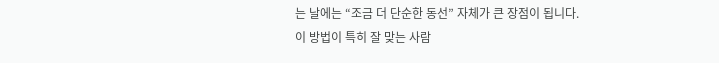는 날에는 “조금 더 단순한 동선” 자체가 큰 장점이 됩니다.
이 방법이 특히 잘 맞는 사람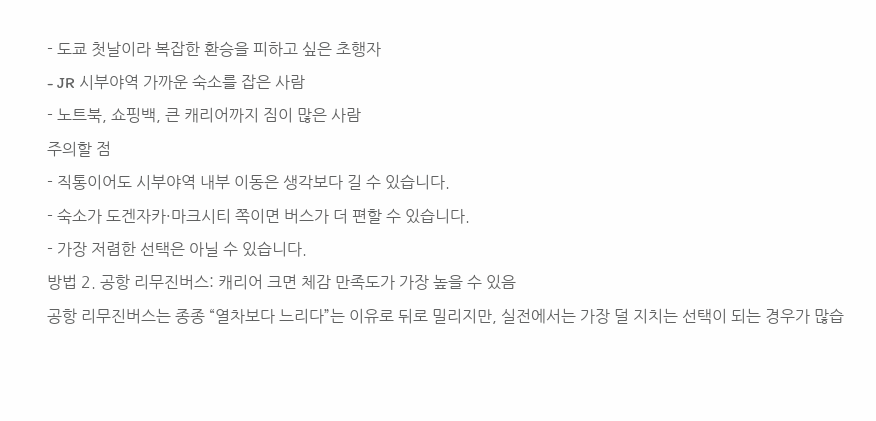- 도쿄 첫날이라 복잡한 환승을 피하고 싶은 초행자
- JR 시부야역 가까운 숙소를 잡은 사람
- 노트북, 쇼핑백, 큰 캐리어까지 짐이 많은 사람
주의할 점
- 직통이어도 시부야역 내부 이동은 생각보다 길 수 있습니다.
- 숙소가 도겐자카·마크시티 쪽이면 버스가 더 편할 수 있습니다.
- 가장 저렴한 선택은 아닐 수 있습니다.
방법 2. 공항 리무진버스: 캐리어 크면 체감 만족도가 가장 높을 수 있음
공항 리무진버스는 종종 “열차보다 느리다”는 이유로 뒤로 밀리지만, 실전에서는 가장 덜 지치는 선택이 되는 경우가 많습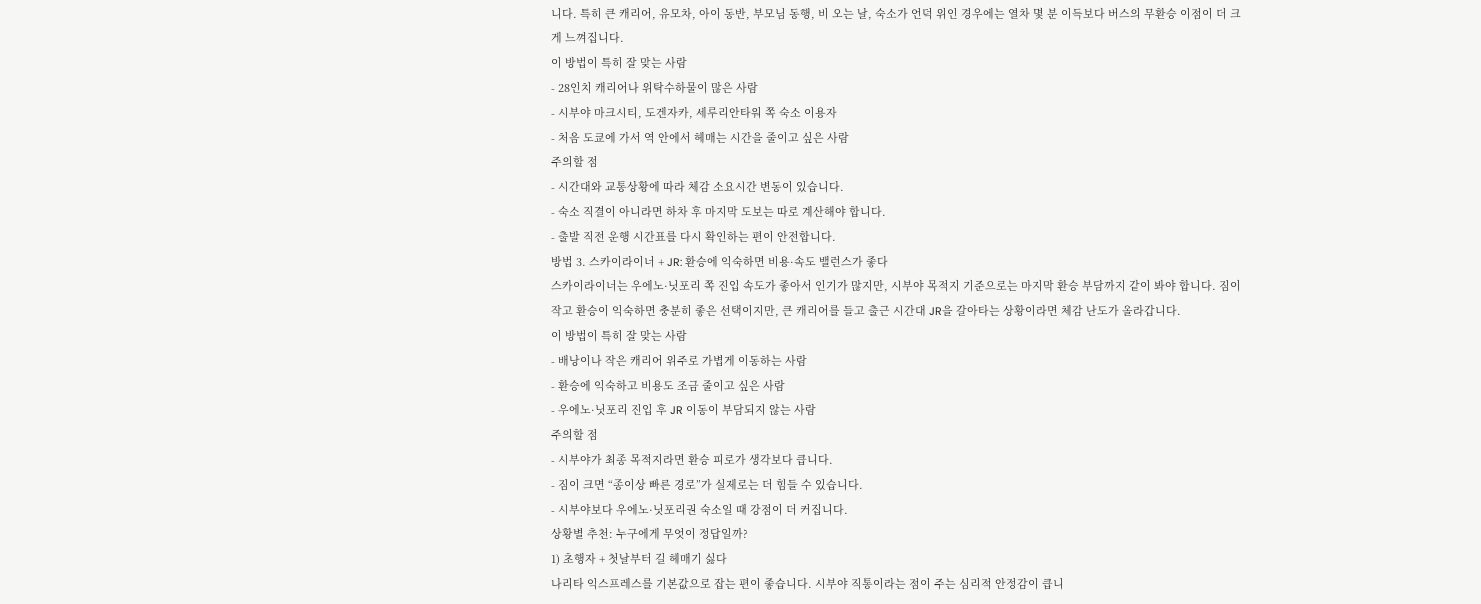니다. 특히 큰 캐리어, 유모차, 아이 동반, 부모님 동행, 비 오는 날, 숙소가 언덕 위인 경우에는 열차 몇 분 이득보다 버스의 무환승 이점이 더 크게 느껴집니다.
이 방법이 특히 잘 맞는 사람
- 28인치 캐리어나 위탁수하물이 많은 사람
- 시부야 마크시티, 도겐자카, 세루리안타워 쪽 숙소 이용자
- 처음 도쿄에 가서 역 안에서 헤매는 시간을 줄이고 싶은 사람
주의할 점
- 시간대와 교통상황에 따라 체감 소요시간 변동이 있습니다.
- 숙소 직결이 아니라면 하차 후 마지막 도보는 따로 계산해야 합니다.
- 출발 직전 운행 시간표를 다시 확인하는 편이 안전합니다.
방법 3. 스카이라이너 + JR: 환승에 익숙하면 비용·속도 밸런스가 좋다
스카이라이너는 우에노·닛포리 쪽 진입 속도가 좋아서 인기가 많지만, 시부야 목적지 기준으로는 마지막 환승 부담까지 같이 봐야 합니다. 짐이 작고 환승이 익숙하면 충분히 좋은 선택이지만, 큰 캐리어를 들고 출근 시간대 JR을 갈아타는 상황이라면 체감 난도가 올라갑니다.
이 방법이 특히 잘 맞는 사람
- 배낭이나 작은 캐리어 위주로 가볍게 이동하는 사람
- 환승에 익숙하고 비용도 조금 줄이고 싶은 사람
- 우에노·닛포리 진입 후 JR 이동이 부담되지 않는 사람
주의할 점
- 시부야가 최종 목적지라면 환승 피로가 생각보다 큽니다.
- 짐이 크면 “종이상 빠른 경로”가 실제로는 더 힘들 수 있습니다.
- 시부야보다 우에노·닛포리권 숙소일 때 강점이 더 커집니다.
상황별 추천: 누구에게 무엇이 정답일까?
1) 초행자 + 첫날부터 길 헤매기 싫다
나리타 익스프레스를 기본값으로 잡는 편이 좋습니다. 시부야 직통이라는 점이 주는 심리적 안정감이 큽니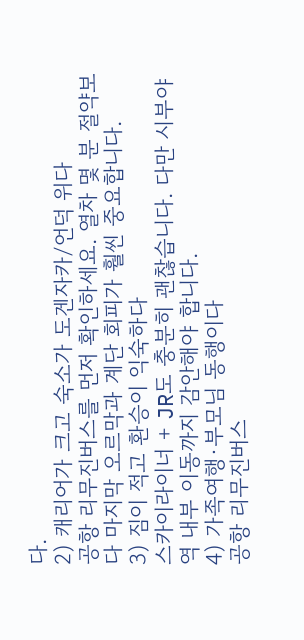다.
2) 캐리어가 크고 숙소가 도겐자카/언덕 위다
공항 리무진버스를 먼저 확인하세요. 열차 몇 분 절약보다 마지막 오르막과 계단 회피가 훨씬 중요합니다.
3) 짐이 적고 환승이 익숙하다
스카이라이너 + JR도 충분히 괜찮습니다. 다만 시부야역 내부 이동까지 감안해야 합니다.
4) 가족여행·부모님 동행이다
공항 리무진버스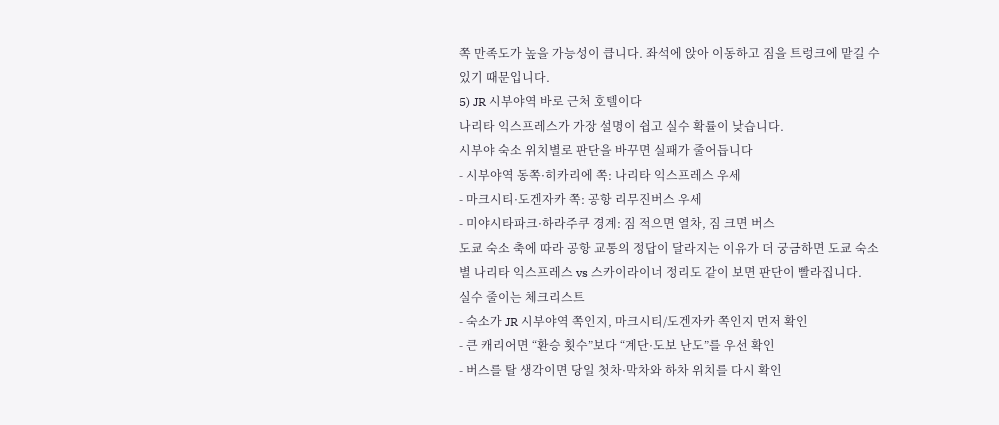쪽 만족도가 높을 가능성이 큽니다. 좌석에 앉아 이동하고 짐을 트렁크에 맡길 수 있기 때문입니다.
5) JR 시부야역 바로 근처 호텔이다
나리타 익스프레스가 가장 설명이 쉽고 실수 확률이 낮습니다.
시부야 숙소 위치별로 판단을 바꾸면 실패가 줄어듭니다
- 시부야역 동쪽·히카리에 쪽: 나리타 익스프레스 우세
- 마크시티·도겐자카 쪽: 공항 리무진버스 우세
- 미야시타파크·하라주쿠 경계: 짐 적으면 열차, 짐 크면 버스
도쿄 숙소 축에 따라 공항 교통의 정답이 달라지는 이유가 더 궁금하면 도쿄 숙소별 나리타 익스프레스 vs 스카이라이너 정리도 같이 보면 판단이 빨라집니다.
실수 줄이는 체크리스트
- 숙소가 JR 시부야역 쪽인지, 마크시티/도겐자카 쪽인지 먼저 확인
- 큰 캐리어면 “환승 횟수”보다 “계단·도보 난도”를 우선 확인
- 버스를 탈 생각이면 당일 첫차·막차와 하차 위치를 다시 확인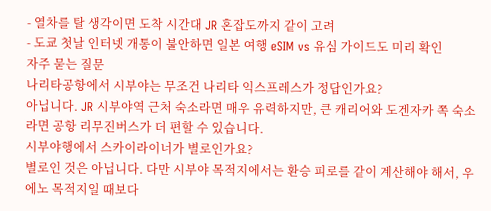- 열차를 탈 생각이면 도착 시간대 JR 혼잡도까지 같이 고려
- 도쿄 첫날 인터넷 개통이 불안하면 일본 여행 eSIM vs 유심 가이드도 미리 확인
자주 묻는 질문
나리타공항에서 시부야는 무조건 나리타 익스프레스가 정답인가요?
아닙니다. JR 시부야역 근처 숙소라면 매우 유력하지만, 큰 캐리어와 도겐자카 쪽 숙소라면 공항 리무진버스가 더 편할 수 있습니다.
시부야행에서 스카이라이너가 별로인가요?
별로인 것은 아닙니다. 다만 시부야 목적지에서는 환승 피로를 같이 계산해야 해서, 우에노 목적지일 때보다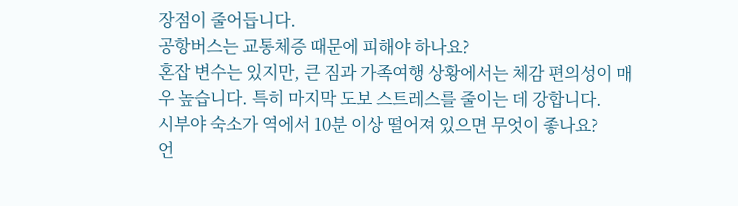장점이 줄어듭니다.
공항버스는 교통체증 때문에 피해야 하나요?
혼잡 변수는 있지만, 큰 짐과 가족여행 상황에서는 체감 편의성이 매우 높습니다. 특히 마지막 도보 스트레스를 줄이는 데 강합니다.
시부야 숙소가 역에서 10분 이상 떨어져 있으면 무엇이 좋나요?
언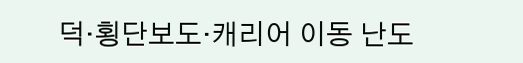덕·횡단보도·캐리어 이동 난도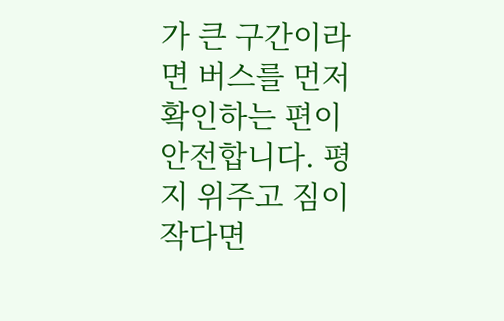가 큰 구간이라면 버스를 먼저 확인하는 편이 안전합니다. 평지 위주고 짐이 작다면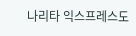나리타 익스프레스도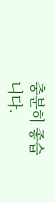충분히 좋습니다.